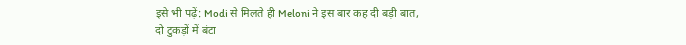इसे भी पढ़ें: Modi से मिलते ही Meloni ने इस बार कह दी बड़ी बात,
दो टुकड़ों में बंटा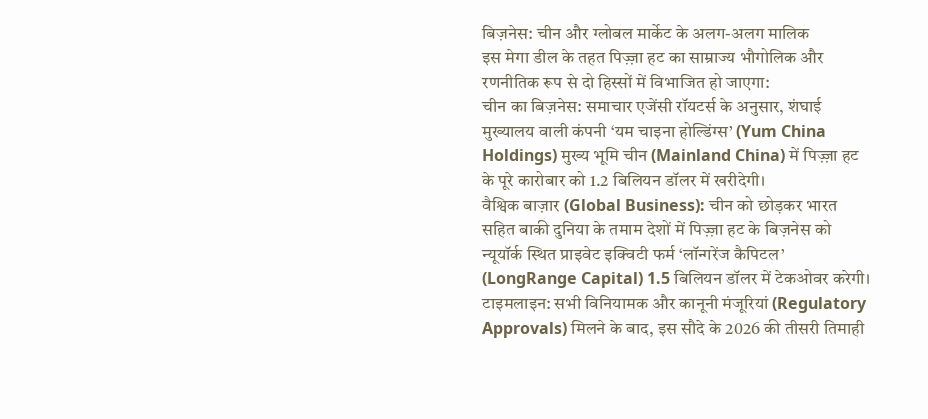बिज़नेस: चीन और ग्लोबल मार्केट के अलग-अलग मालिक
इस मेगा डील के तहत पिज़्ज़ा हट का साम्राज्य भौगोलिक और रणनीतिक रूप से दो हिस्सों में विभाजित हो जाएगा:
चीन का बिज़नेस: समाचार एजेंसी रॉयटर्स के अनुसार, शंघाई मुख्यालय वाली कंपनी ‘यम चाइना होल्डिंग्स’ (Yum China Holdings) मुख्य भूमि चीन (Mainland China) में पिज़्ज़ा हट के पूरे कारोबार को 1.2 बिलियन डॉलर में खरीदेगी।
वैश्विक बाज़ार (Global Business): चीन को छोड़कर भारत सहित बाकी दुनिया के तमाम देशों में पिज़्ज़ा हट के बिज़नेस को न्यूयॉर्क स्थित प्राइवेट इक्विटी फर्म ‘लॉन्गरेंज कैपिटल’ (LongRange Capital) 1.5 बिलियन डॉलर में टेकओवर करेगी।
टाइमलाइन: सभी विनियामक और कानूनी मंजूरियां (Regulatory Approvals) मिलने के बाद, इस सौदे के 2026 की तीसरी तिमाही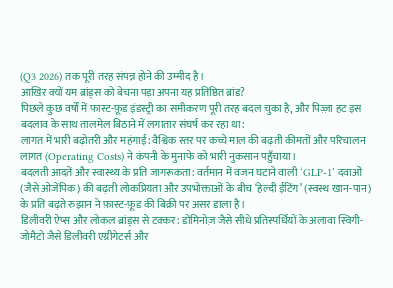(Q3 2026) तक पूरी तरह संपन्न होने की उम्मीद है।
आखिर क्यों यम ब्रांड्स को बेचना पड़ा अपना यह प्रतिष्ठित ब्रांड?
पिछले कुछ वर्षों में फास्ट-फ़ूड इंडस्ट्री का समीकरण पूरी तरह बदल चुका है, और पिज़्ज़ा हट इस बदलाव के साथ तालमेल बिठाने में लगातार संघर्ष कर रहा था:
लागत में भारी बढ़ोतरी और महंगाई: वैश्विक स्तर पर कच्चे माल की बढ़ती कीमतों और परिचालन लागत (Operating Costs) ने कंपनी के मुनाफे को भारी नुकसान पहुँचाया।
बदलती आदतें और स्वास्थ्य के प्रति जागरूकता: वर्तमान में वजन घटाने वाली ‘GLP-1’ दवाओं (जैसे ओजेंपिक) की बढ़ती लोकप्रियता और उपभोक्ताओं के बीच ‘हेल्दी ईटिंग’ (स्वस्थ खान-पान) के प्रति बढ़ते रुझान ने फ़ास्ट-फ़ूड की बिक्री पर असर डाला है।
डिलीवरी ऐप्स और लोकल ब्रांड्स से टक्कर: डोमिनोज़ जैसे सीधे प्रतिस्पर्धियों के अलावा स्विगी-जोमैटो जैसे डिलीवरी एग्रीगेटर्स और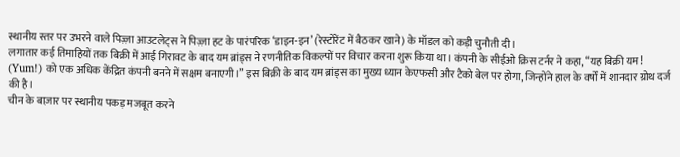स्थानीय स्तर पर उभरने वाले पिज़्ज़ा आउटलेट्स ने पिज़्ज़ा हट के पारंपरिक ‘डाइन-इन’ (रेस्टोरेंट में बैठकर खाने) के मॉडल को कड़ी चुनौती दी।
लगातार कई तिमाहियों तक बिक्री में आई गिरावट के बाद यम ब्रांड्स ने रणनीतिक विकल्पों पर विचार करना शुरू किया था। कंपनी के सीईओ क्रिस टर्नर ने कहा, “यह बिक्री यम! (Yum!) को एक अधिक केंद्रित कंपनी बनने में सक्षम बनाएगी।” इस बिक्री के बाद यम ब्रांड्स का मुख्य ध्यान केएफसी और टैको बेल पर होगा, जिन्होंने हाल के वर्षों में शानदार ग्रोथ दर्ज की है।
चीन के बाज़ार पर स्थानीय पकड़ मजबूत करने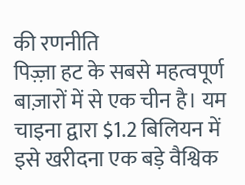की रणनीति
पिज़्ज़ा हट के सबसे महत्वपूर्ण बाज़ारों में से एक चीन है। यम चाइना द्वारा $1.2 बिलियन में इसे खरीदना एक बड़े वैश्विक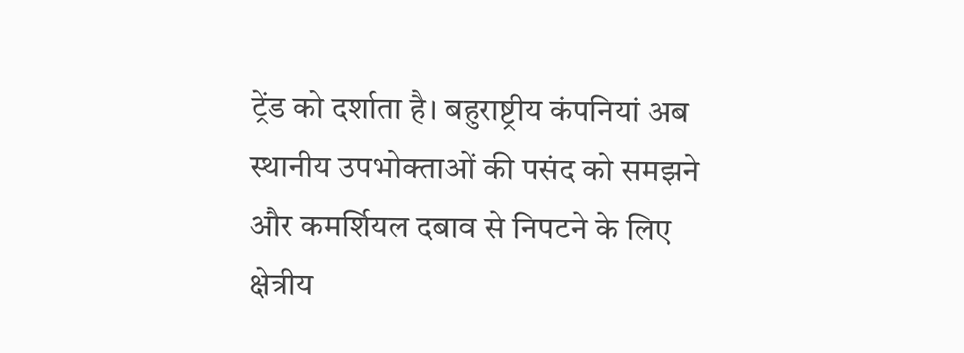ट्रेंड को दर्शाता है। बहुराष्ट्रीय कंपनियां अब स्थानीय उपभोक्ताओं की पसंद को समझने और कमर्शियल दबाव से निपटने के लिए क्षेत्रीय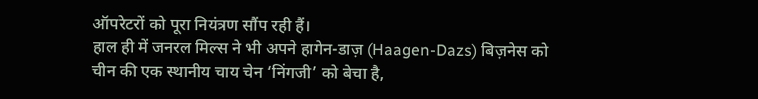ऑपरेटरों को पूरा नियंत्रण सौंप रही हैं।
हाल ही में जनरल मिल्स ने भी अपने हागेन-डाज़ (Haagen-Dazs) बिज़नेस को चीन की एक स्थानीय चाय चेन ‘निंगजी’ को बेचा है,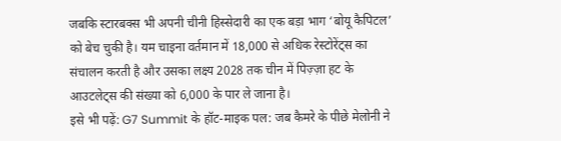जबकि स्टारबक्स भी अपनी चीनी हिस्सेदारी का एक बड़ा भाग ‘बोयू कैपिटल’ को बेच चुकी है। यम चाइना वर्तमान में 18,000 से अधिक रेस्टोरेंट्स का संचालन करती है और उसका लक्ष्य 2028 तक चीन में पिज़्ज़ा हट के आउटलेट्स की संख्या को 6,000 के पार ले जाना है।
इसे भी पढ़ें: G7 Summit के हॉट-माइक पल: जब कैमरे के पीछे मेलोनी ने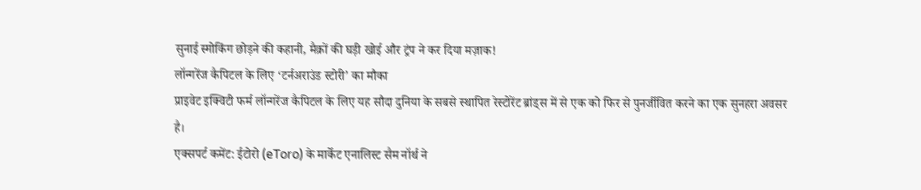सुनाई स्मोकिंग छोड़ने की कहानी, मैक्रों की घड़ी खोई और ट्रंप ने कर दिया मज़ाक!
लॉन्गरेंज कैपिटल के लिए ‘टर्नअराउंड स्टोरी’ का मौका
प्राइवेट इक्विटी फर्म लॉन्गरेंज कैपिटल के लिए यह सौदा दुनिया के सबसे स्थापित रेस्टोरेंट ब्रांड्स में से एक को फिर से पुनर्जीवित करने का एक सुनहरा अवसर है।
एक्सपर्ट कमेंट: ईटोरो (eToro) के मार्केट एनालिस्ट सैम नॉर्थ ने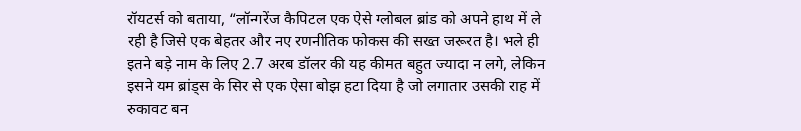रॉयटर्स को बताया, “लॉन्गरेंज कैपिटल एक ऐसे ग्लोबल ब्रांड को अपने हाथ में ले रही है जिसे एक बेहतर और नए रणनीतिक फोकस की सख्त जरूरत है। भले ही इतने बड़े नाम के लिए 2.7 अरब डॉलर की यह कीमत बहुत ज्यादा न लगे, लेकिन इसने यम ब्रांड्स के सिर से एक ऐसा बोझ हटा दिया है जो लगातार उसकी राह में रुकावट बन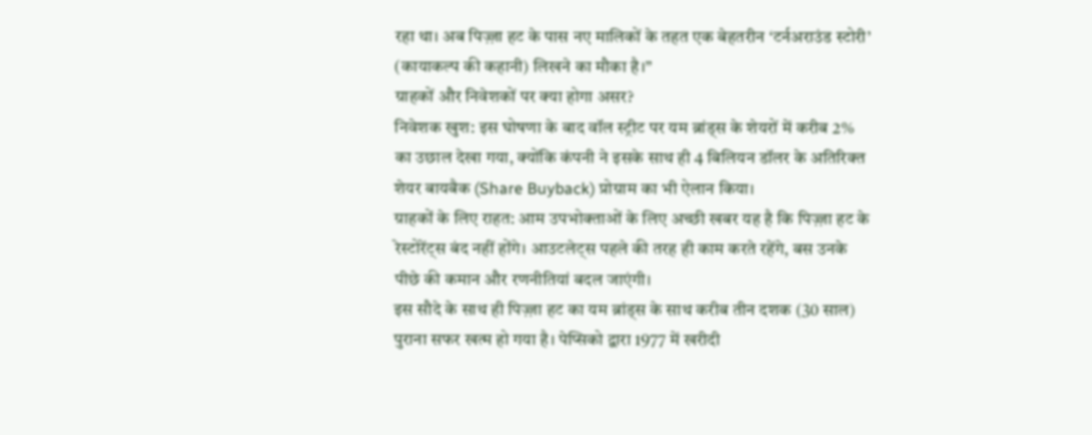रहा था। अब पिज़्ज़ा हट के पास नए मालिकों के तहत एक बेहतरीन ‘टर्नअराउंड स्टोरी’ (कायाकल्प की कहानी) लिखने का मौका है।”
ग्राहकों और निवेशकों पर क्या होगा असर?
निवेशक खुश: इस घोषणा के बाद वॉल स्ट्रीट पर यम ब्रांड्स के शेयरों में करीब 2% का उछाल देखा गया, क्योंकि कंपनी ने इसके साथ ही 4 बिलियन डॉलर के अतिरिक्त शेयर बायबैक (Share Buyback) प्रोग्राम का भी ऐलान किया।
ग्राहकों के लिए राहत: आम उपभोक्ताओं के लिए अच्छी खबर यह है कि पिज़्ज़ा हट के रेस्टोरेंट्स बंद नहीं होंगे। आउटलेट्स पहले की तरह ही काम करते रहेंगे, बस उनके पीछे की कमान और रणनीतियां बदल जाएंगी।
इस सौदे के साथ ही पिज़्ज़ा हट का यम ब्रांड्स के साथ करीब तीन दशक (30 साल) पुराना सफर खत्म हो गया है। पेप्सिको द्वारा 1977 में खरीदी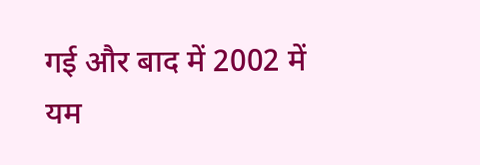गई और बाद में 2002 में यम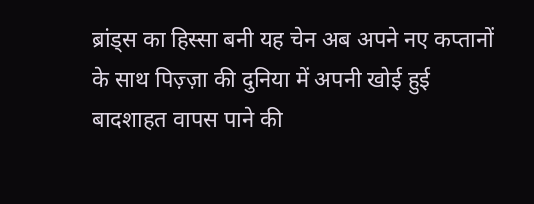ब्रांड्स का हिस्सा बनी यह चेन अब अपने नए कप्तानों के साथ पिज़्ज़ा की दुनिया में अपनी खोई हुई बादशाहत वापस पाने की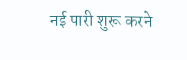नई पारी शुरू करने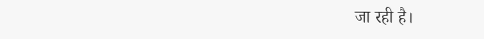जा रही है।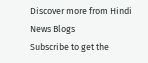Discover more from Hindi News Blogs
Subscribe to get the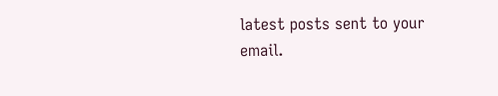latest posts sent to your email.